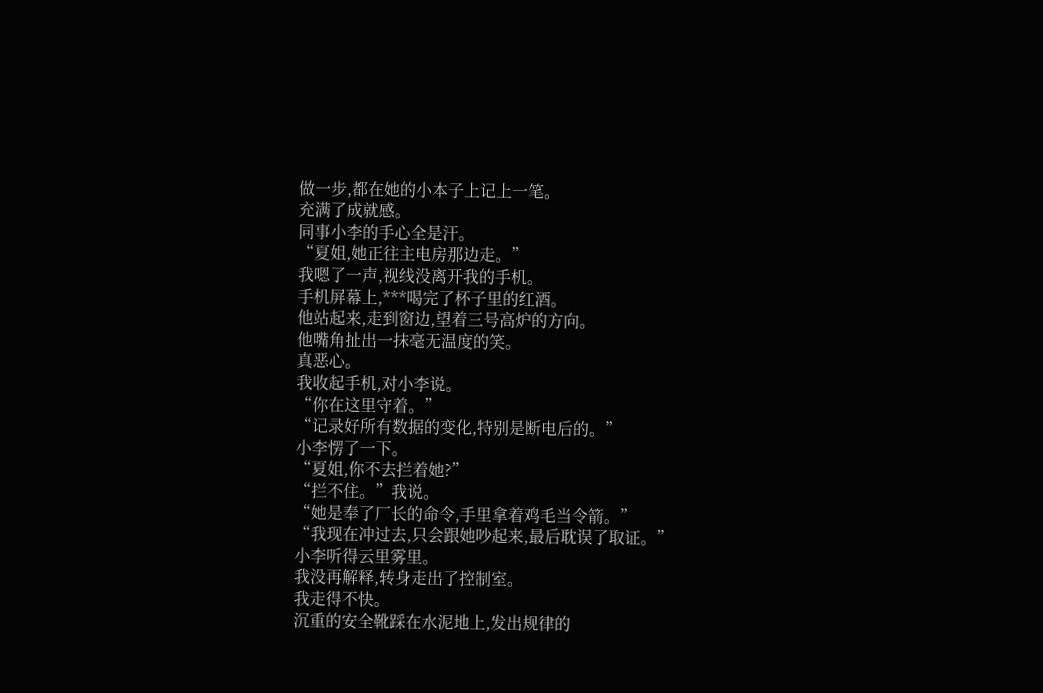做一步,都在她的小本子上记上一笔。
充满了成就感。
同事小李的手心全是汗。
“夏姐,她正往主电房那边走。”
我嗯了一声,视线没离开我的手机。
手机屏幕上,***喝完了杯子里的红酒。
他站起来,走到窗边,望着三号高炉的方向。
他嘴角扯出一抹毫无温度的笑。
真恶心。
我收起手机,对小李说。
“你在这里守着。”
“记录好所有数据的变化,特别是断电后的。”
小李愣了一下。
“夏姐,你不去拦着她?”
“拦不住。”我说。
“她是奉了厂长的命令,手里拿着鸡毛当令箭。”
“我现在冲过去,只会跟她吵起来,最后耽误了取证。”
小李听得云里雾里。
我没再解释,转身走出了控制室。
我走得不快。
沉重的安全靴踩在水泥地上,发出规律的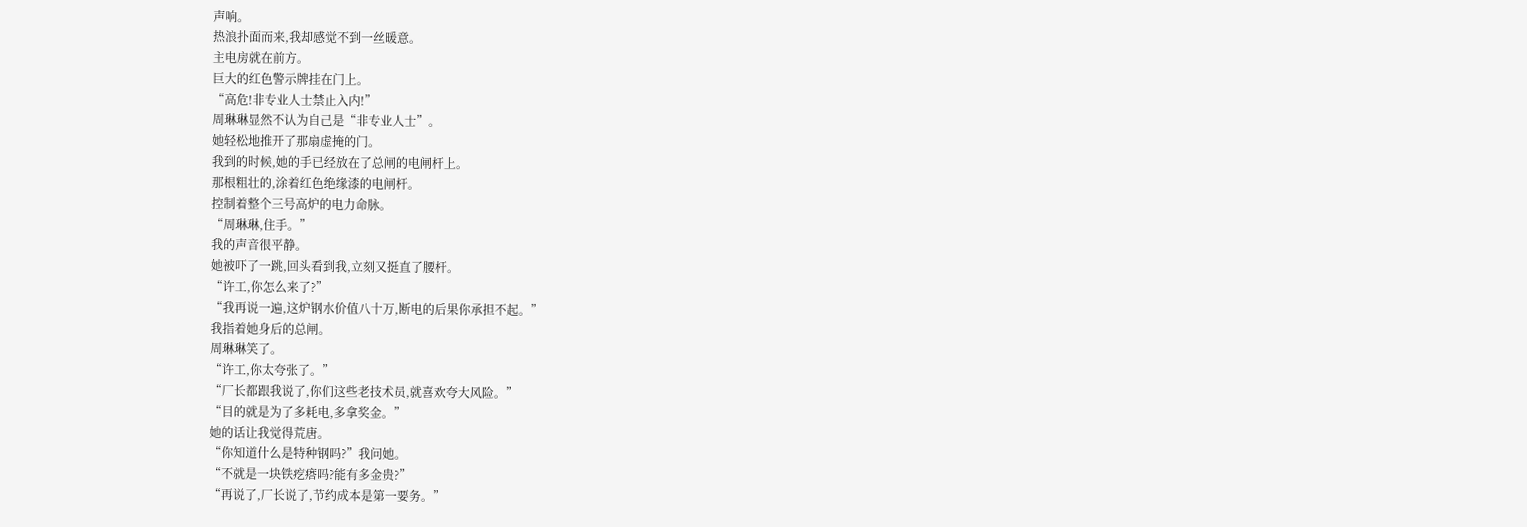声响。
热浪扑面而来,我却感觉不到一丝暖意。
主电房就在前方。
巨大的红色警示牌挂在门上。
“高危!非专业人士禁止入内!”
周琳琳显然不认为自己是“非专业人士”。
她轻松地推开了那扇虚掩的门。
我到的时候,她的手已经放在了总闸的电闸杆上。
那根粗壮的,涂着红色绝缘漆的电闸杆。
控制着整个三号高炉的电力命脉。
“周琳琳,住手。”
我的声音很平静。
她被吓了一跳,回头看到我,立刻又挺直了腰杆。
“许工,你怎么来了?”
“我再说一遍,这炉钢水价值八十万,断电的后果你承担不起。”
我指着她身后的总闸。
周琳琳笑了。
“许工,你太夸张了。”
“厂长都跟我说了,你们这些老技术员,就喜欢夸大风险。”
“目的就是为了多耗电,多拿奖金。”
她的话让我觉得荒唐。
“你知道什么是特种钢吗?”我问她。
“不就是一块铁疙瘩吗?能有多金贵?”
“再说了,厂长说了,节约成本是第一要务。”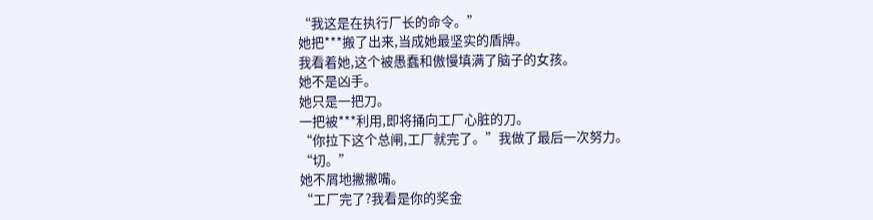“我这是在执行厂长的命令。”
她把***搬了出来,当成她最坚实的盾牌。
我看着她,这个被愚蠢和傲慢填满了脑子的女孩。
她不是凶手。
她只是一把刀。
一把被***利用,即将捅向工厂心脏的刀。
“你拉下这个总闸,工厂就完了。”我做了最后一次努力。
“切。”
她不屑地撇撇嘴。
“工厂完了?我看是你的奖金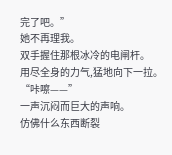完了吧。”
她不再理我。
双手握住那根冰冷的电闸杆。
用尽全身的力气,猛地向下一拉。
“咔嚓——”
一声沉闷而巨大的声响。
仿佛什么东西断裂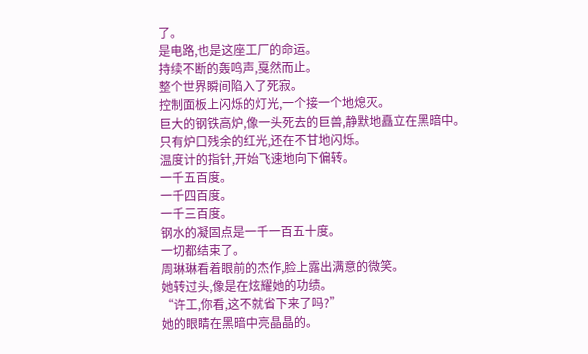了。
是电路,也是这座工厂的命运。
持续不断的轰鸣声,戛然而止。
整个世界瞬间陷入了死寂。
控制面板上闪烁的灯光,一个接一个地熄灭。
巨大的钢铁高炉,像一头死去的巨兽,静默地矗立在黑暗中。
只有炉口残余的红光,还在不甘地闪烁。
温度计的指针,开始飞速地向下偏转。
一千五百度。
一千四百度。
一千三百度。
钢水的凝固点是一千一百五十度。
一切都结束了。
周琳琳看着眼前的杰作,脸上露出满意的微笑。
她转过头,像是在炫耀她的功绩。
“许工,你看,这不就省下来了吗?”
她的眼睛在黑暗中亮晶晶的。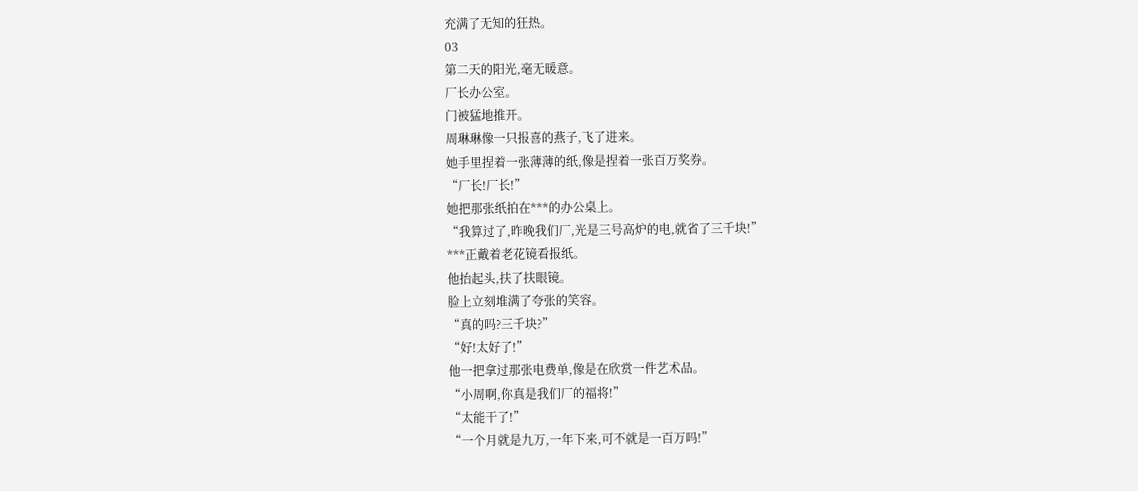充满了无知的狂热。
03
第二天的阳光,毫无暖意。
厂长办公室。
门被猛地推开。
周琳琳像一只报喜的燕子,飞了进来。
她手里捏着一张薄薄的纸,像是捏着一张百万奖券。
“厂长!厂长!”
她把那张纸拍在***的办公桌上。
“我算过了,昨晚我们厂,光是三号高炉的电,就省了三千块!”
***正戴着老花镜看报纸。
他抬起头,扶了扶眼镜。
脸上立刻堆满了夸张的笑容。
“真的吗?三千块?”
“好!太好了!”
他一把拿过那张电费单,像是在欣赏一件艺术品。
“小周啊,你真是我们厂的福将!”
“太能干了!”
“一个月就是九万,一年下来,可不就是一百万吗!”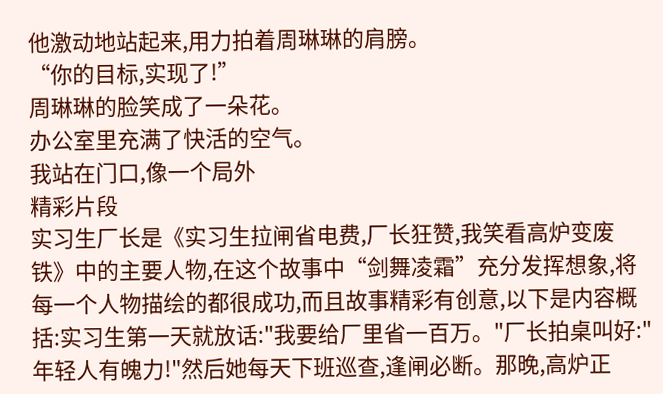他激动地站起来,用力拍着周琳琳的肩膀。
“你的目标,实现了!”
周琳琳的脸笑成了一朵花。
办公室里充满了快活的空气。
我站在门口,像一个局外
精彩片段
实习生厂长是《实习生拉闸省电费,厂长狂赞,我笑看高炉变废铁》中的主要人物,在这个故事中“剑舞凌霜”充分发挥想象,将每一个人物描绘的都很成功,而且故事精彩有创意,以下是内容概括:实习生第一天就放话:"我要给厂里省一百万。"厂长拍桌叫好:"年轻人有魄力!"然后她每天下班巡查,逢闸必断。那晚,高炉正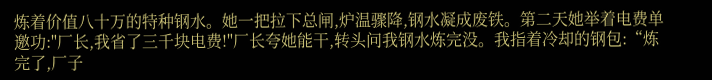炼着价值八十万的特种钢水。她一把拉下总闸,炉温骤降,钢水凝成废铁。第二天她举着电费单邀功:"厂长,我省了三千块电费!"厂长夸她能干,转头问我钢水炼完没。我指着冷却的钢包:“炼完了,厂子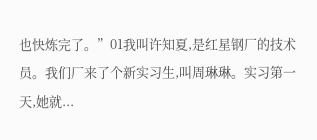也快炼完了。”01我叫许知夏,是红星钢厂的技术员。我们厂来了个新实习生,叫周琳琳。实习第一天,她就...